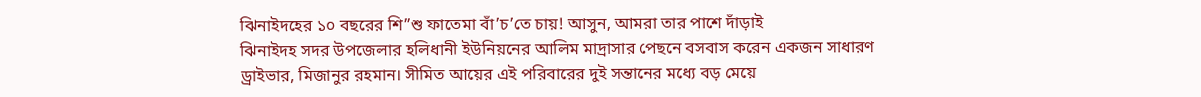ঝিনাইদহের ১০ বছরের শি”শু ফাতেমা বাঁ’চ’তে চায়! আসুন, আমরা তার পাশে দাঁড়াই
ঝিনাইদহ সদর উপজেলার হলিধানী ইউনিয়নের আলিম মাদ্রাসার পেছনে বসবাস করেন একজন সাধারণ ড্রাইভার, মিজানুর রহমান। সীমিত আয়ের এই পরিবারের দুই সন্তানের মধ্যে বড় মেয়ে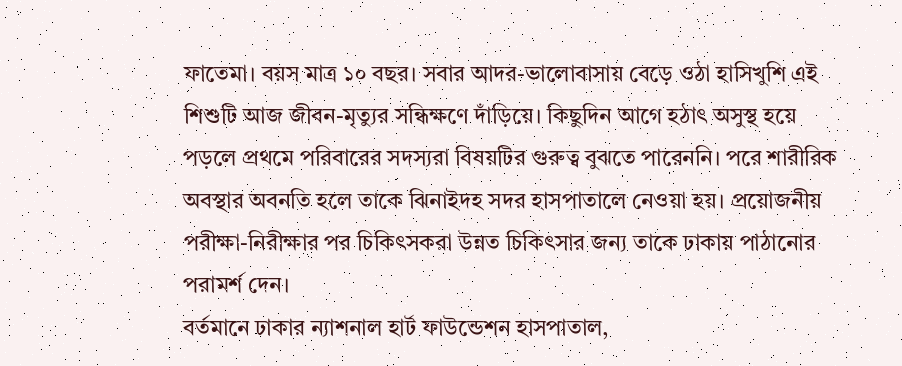ফাতেমা। বয়স মাত্র ১০ বছর। সবার আদর-ভালোবাসায় বেড়ে ওঠা হাসিখুশি এই শিশুটি আজ জীবন-মৃত্যুর সন্ধিক্ষণে দাঁড়িয়ে। কিছুদিন আগে হঠাৎ অসুস্থ হয়ে পড়লে প্রথমে পরিবারের সদস্যরা বিষয়টির গুরুত্ব বুঝতে পারেননি। পরে শারীরিক অবস্থার অবনতি হলে তাকে ঝিনাইদহ সদর হাসপাতালে নেওয়া হয়। প্রয়োজনীয় পরীক্ষা-নিরীক্ষার পর চিকিৎসকরা উন্নত চিকিৎসার জন্য তাকে ঢাকায় পাঠানোর পরামর্শ দেন।
বর্তমানে ঢাকার ন্যাশনাল হার্ট ফাউন্ডেশন হাসপাতাল,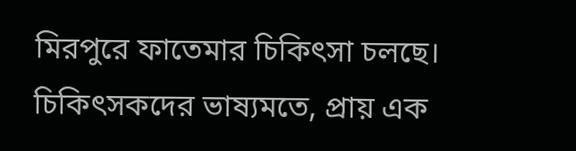মিরপুরে ফাতেমার চিকিৎসা চলছে। চিকিৎসকদের ভাষ্যমতে, প্রায় এক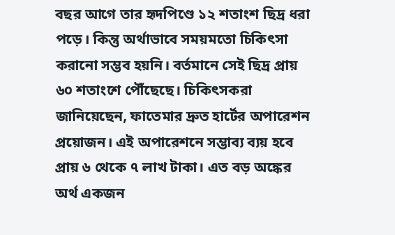বছর আগে তার হৃদপিণ্ডে ১২ শতাংশ ছিদ্র ধরা পড়ে। কিন্তু অর্থাভাবে সময়মতো চিকিৎসা করানো সম্ভব হয়নি। বর্তমানে সেই ছিদ্র প্রায় ৬০ শতাংশে পৌঁছেছে। চিকিৎসকরা জানিয়েছেন, ফাতেমার দ্রুত হার্টের অপারেশন প্রয়োজন। এই অপারেশনে সম্ভাব্য ব্যয় হবে প্রায় ৬ থেকে ৭ লাখ টাকা। এত বড় অঙ্কের অর্থ একজন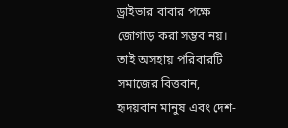ড্রাইভার বাবার পক্ষে জোগাড় করা সম্ভব নয়। তাই অসহায় পরিবারটি সমাজের বিত্তবান, হৃদয়বান মানুষ এবং দেশ-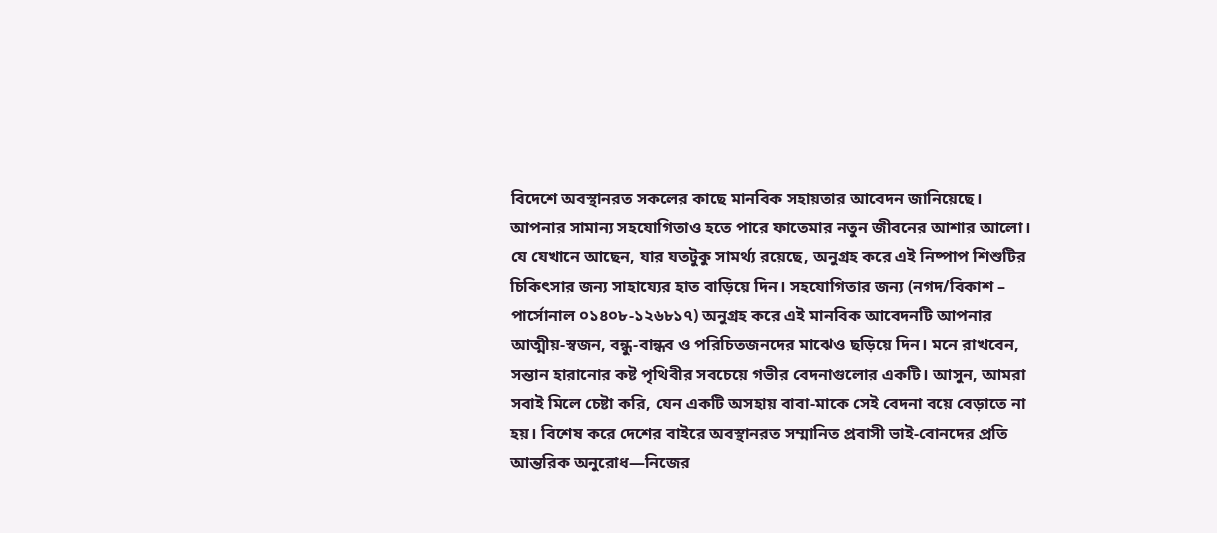বিদেশে অবস্থানরত সকলের কাছে মানবিক সহায়তার আবেদন জানিয়েছে। আপনার সামান্য সহযোগিতাও হতে পারে ফাতেমার নতুন জীবনের আশার আলো। যে যেখানে আছেন, যার যতটুকু সামর্থ্য রয়েছে, অনুগ্রহ করে এই নিষ্পাপ শিশুটির চিকিৎসার জন্য সাহায্যের হাত বাড়িয়ে দিন। সহযোগিতার জন্য (নগদ/বিকাশ – পার্সোনাল ০১৪০৮-১২৬৮১৭) অনুগ্রহ করে এই মানবিক আবেদনটি আপনার আত্মীয়-স্বজন, বন্ধু-বান্ধব ও পরিচিতজনদের মাঝেও ছড়িয়ে দিন। মনে রাখবেন, সন্তান হারানোর কষ্ট পৃথিবীর সবচেয়ে গভীর বেদনাগুলোর একটি। আসুন, আমরা সবাই মিলে চেষ্টা করি, যেন একটি অসহায় বাবা-মাকে সেই বেদনা বয়ে বেড়াতে না হয়। বিশেষ করে দেশের বাইরে অবস্থানরত সম্মানিত প্রবাসী ভাই-বোনদের প্রতি আন্তরিক অনুরোধ—নিজের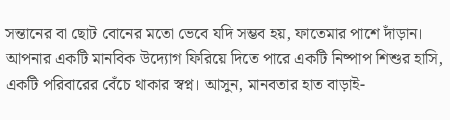সন্তানের বা ছোট বোনের মতো ভেবে যদি সম্ভব হয়, ফাতেমার পাশে দাঁড়ান। আপনার একটি মানবিক উদ্যোগ ফিরিয়ে দিতে পারে একটি নিষ্পাপ শিশুর হাসি, একটি পরিবারের বেঁচে থাকার স্বপ্ন। আসুন, মানবতার হাত বাড়াই-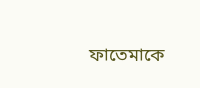ফাতেমাকে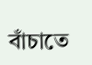বাঁচাতে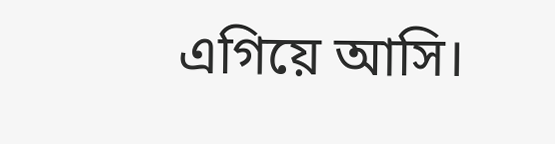এগিয়ে আসি।